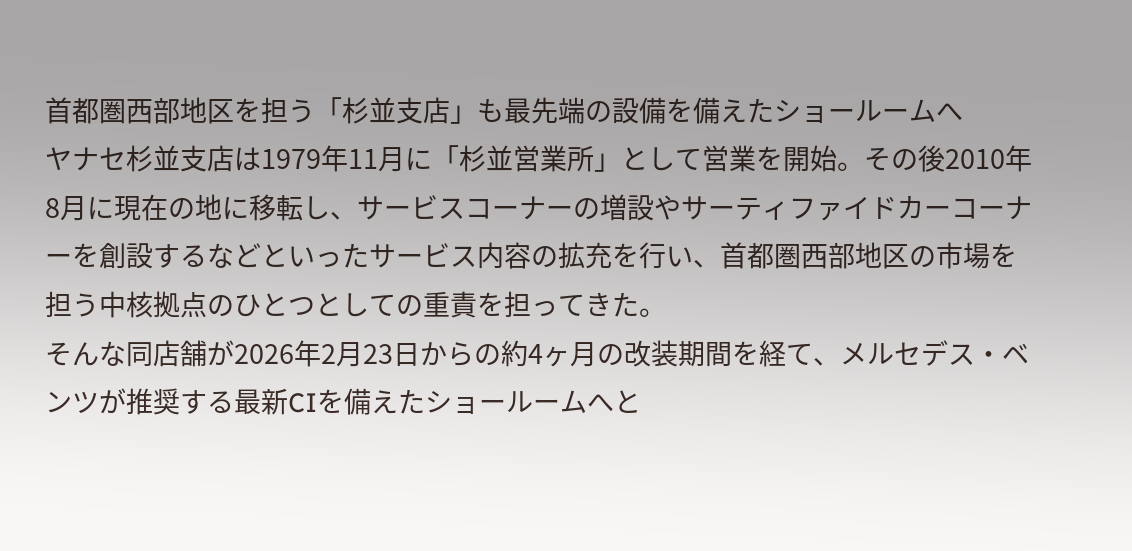首都圏西部地区を担う「杉並支店」も最先端の設備を備えたショールームへ
ヤナセ杉並支店は1979年11月に「杉並営業所」として営業を開始。その後2010年8月に現在の地に移転し、サービスコーナーの増設やサーティファイドカーコーナーを創設するなどといったサービス内容の拡充を行い、首都圏西部地区の市場を担う中核拠点のひとつとしての重責を担ってきた。
そんな同店舗が2026年2月23日からの約4ヶ月の改装期間を経て、メルセデス・ベンツが推奨する最新CIを備えたショールームへと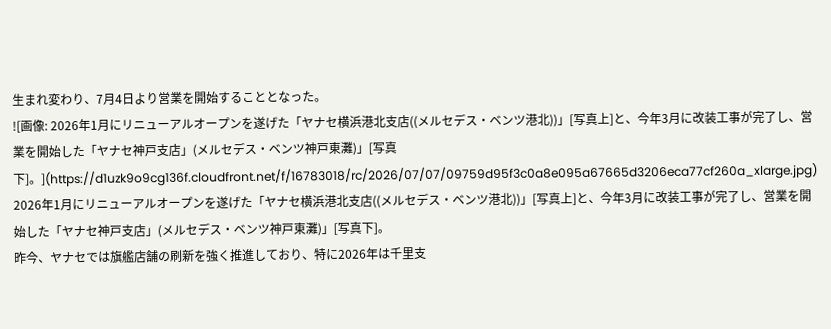生まれ変わり、7月4日より営業を開始することとなった。
![画像: 2026年1月にリニューアルオープンを遂げた「ヤナセ横浜港北支店((メルセデス・ベンツ港北))」[写真上]と、今年3月に改装工事が完了し、営業を開始した「ヤナセ神戸支店」(メルセデス・ベンツ神戸東灘)」[写真下]。](https://d1uzk9o9cg136f.cloudfront.net/f/16783018/rc/2026/07/07/09759d95f3c0a8e095a67665d3206eca77cf260a_xlarge.jpg)
2026年1月にリニューアルオープンを遂げた「ヤナセ横浜港北支店((メルセデス・ベンツ港北))」[写真上]と、今年3月に改装工事が完了し、営業を開始した「ヤナセ神戸支店」(メルセデス・ベンツ神戸東灘)」[写真下]。
昨今、ヤナセでは旗艦店舗の刷新を強く推進しており、特に2026年は千里支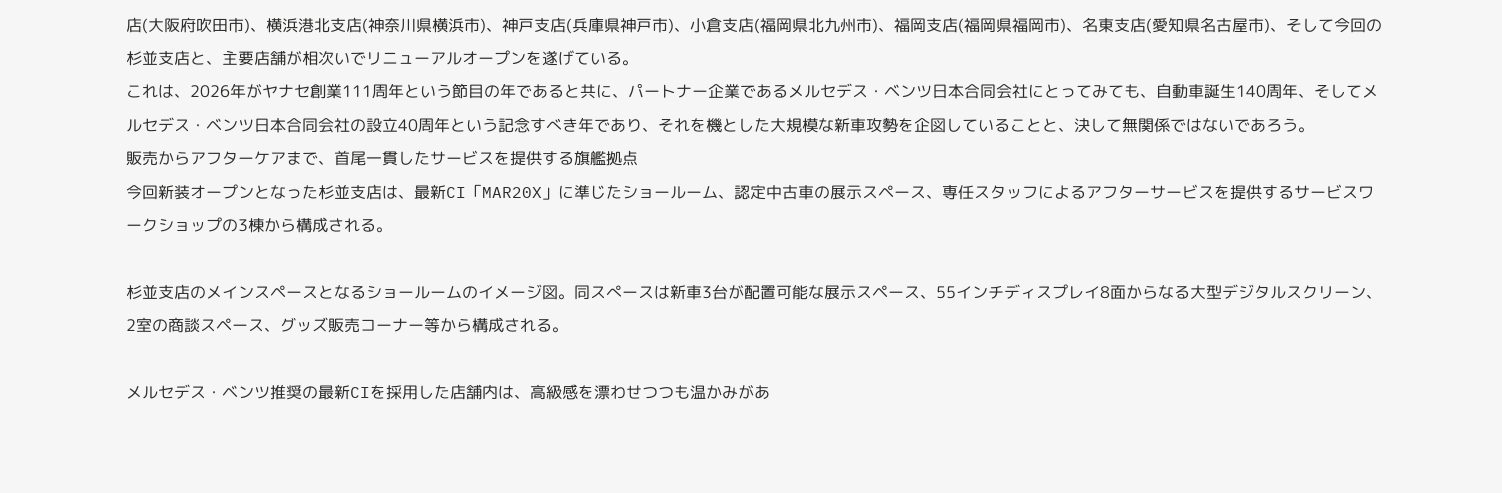店(大阪府吹田市)、横浜港北支店(神奈川県横浜市)、神戸支店(兵庫県神戸市)、小倉支店(福岡県北九州市)、福岡支店(福岡県福岡市)、名東支店(愛知県名古屋市)、そして今回の杉並支店と、主要店舗が相次いでリニューアルオープンを遂げている。
これは、2026年がヤナセ創業111周年という節目の年であると共に、パートナー企業であるメルセデス・ベンツ日本合同会社にとってみても、自動車誕生140周年、そしてメルセデス・ベンツ日本合同会社の設立40周年という記念すべき年であり、それを機とした大規模な新車攻勢を企図していることと、決して無関係ではないであろう。
販売からアフターケアまで、首尾一貫したサービスを提供する旗艦拠点
今回新装オープンとなった杉並支店は、最新CI「MAR20X」に準じたショールーム、認定中古車の展示スペース、専任スタッフによるアフターサービスを提供するサービスワークショップの3棟から構成される。

杉並支店のメインスペースとなるショールームのイメージ図。同スぺースは新車3台が配置可能な展示スペース、55インチディスプレイ8面からなる大型デジタルスクリーン、2室の商談スペース、グッズ販売コーナー等から構成される。

メルセデス・ベンツ推奨の最新CIを採用した店舗内は、高級感を漂わせつつも温かみがあ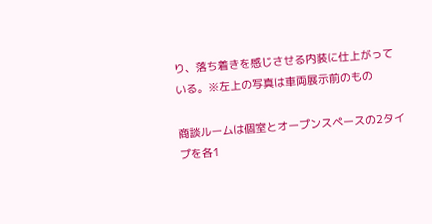り、落ち着きを感じさせる内装に仕上がっている。※左上の写真は車両展示前のもの

商談ルームは個室とオープンスペースの2タイプを各1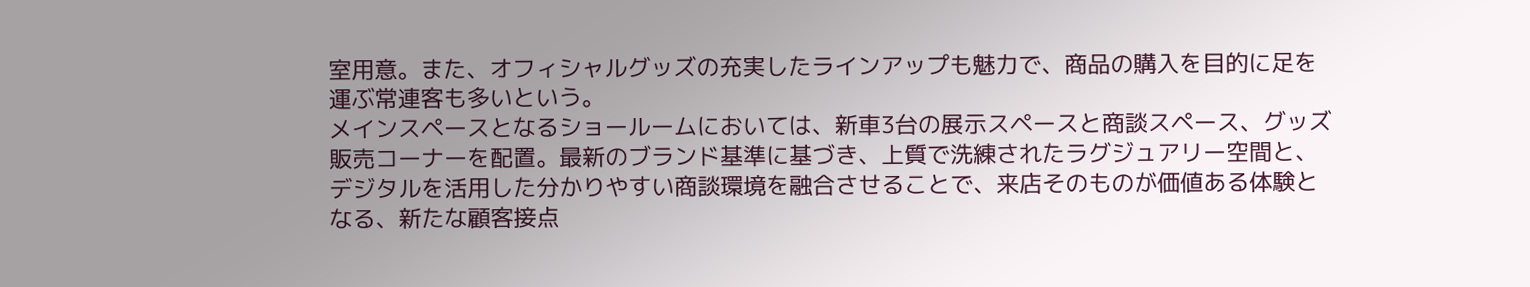室用意。また、オフィシャルグッズの充実したラインアップも魅力で、商品の購入を目的に足を運ぶ常連客も多いという。
メインスペースとなるショールームにおいては、新車3台の展示スペースと商談スペース、グッズ販売コーナーを配置。最新のブランド基準に基づき、上質で洗練されたラグジュアリー空間と、デジタルを活用した分かりやすい商談環境を融合させることで、来店そのものが価値ある体験となる、新たな顧客接点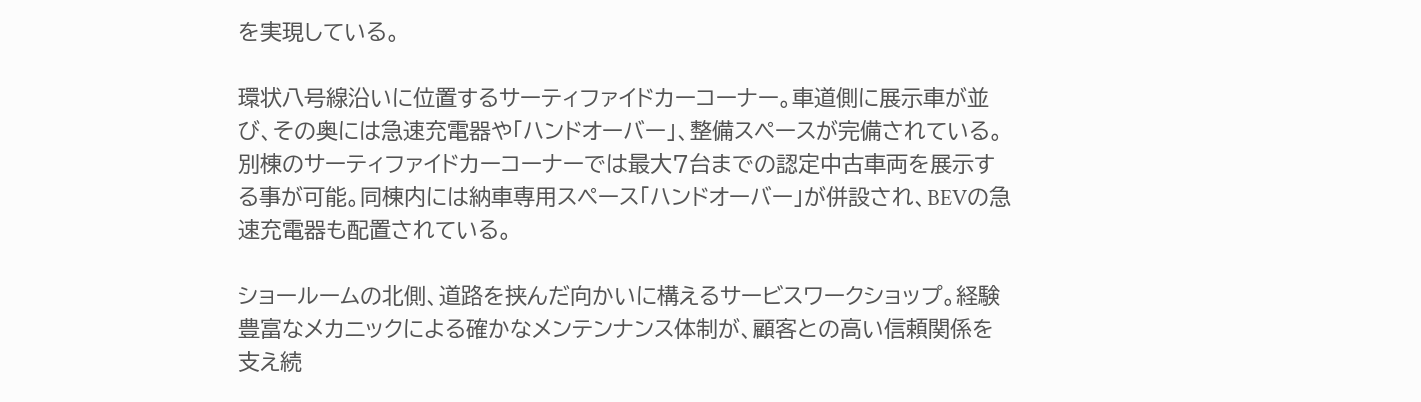を実現している。

環状八号線沿いに位置するサーティファイドカーコーナー。車道側に展示車が並び、その奥には急速充電器や「ハンドオーバー」、整備スペースが完備されている。
別棟のサーティファイドカーコーナーでは最大7台までの認定中古車両を展示する事が可能。同棟内には納車専用スペース「ハンドオーバー」が併設され、BEVの急速充電器も配置されている。

ショールームの北側、道路を挟んだ向かいに構えるサービスワークショップ。経験豊富なメカニックによる確かなメンテンナンス体制が、顧客との高い信頼関係を支え続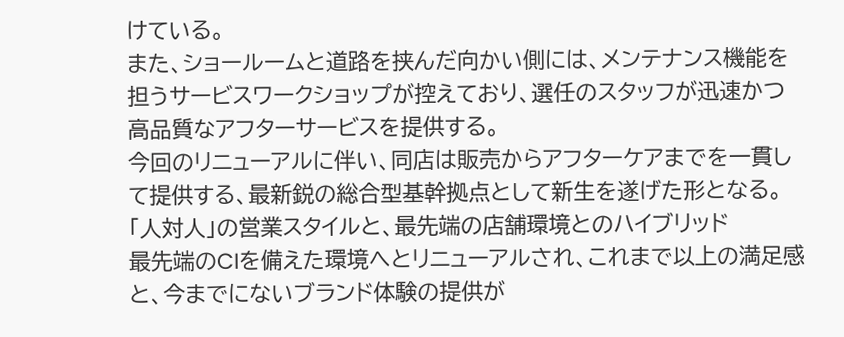けている。
また、ショールームと道路を挟んだ向かい側には、メンテナンス機能を担うサービスワークショップが控えており、選任のスタッフが迅速かつ高品質なアフターサービスを提供する。
今回のリニューアルに伴い、同店は販売からアフターケアまでを一貫して提供する、最新鋭の総合型基幹拠点として新生を遂げた形となる。
「人対人」の営業スタイルと、最先端の店舗環境とのハイブリッド
最先端のCIを備えた環境へとリニューアルされ、これまで以上の満足感と、今までにないブランド体験の提供が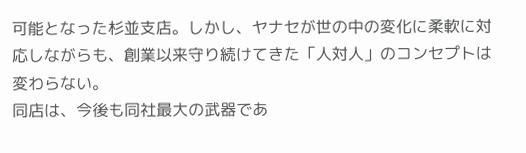可能となった杉並支店。しかし、ヤナセが世の中の変化に柔軟に対応しながらも、創業以来守り続けてきた「人対人」のコンセプトは変わらない。
同店は、今後も同社最大の武器であ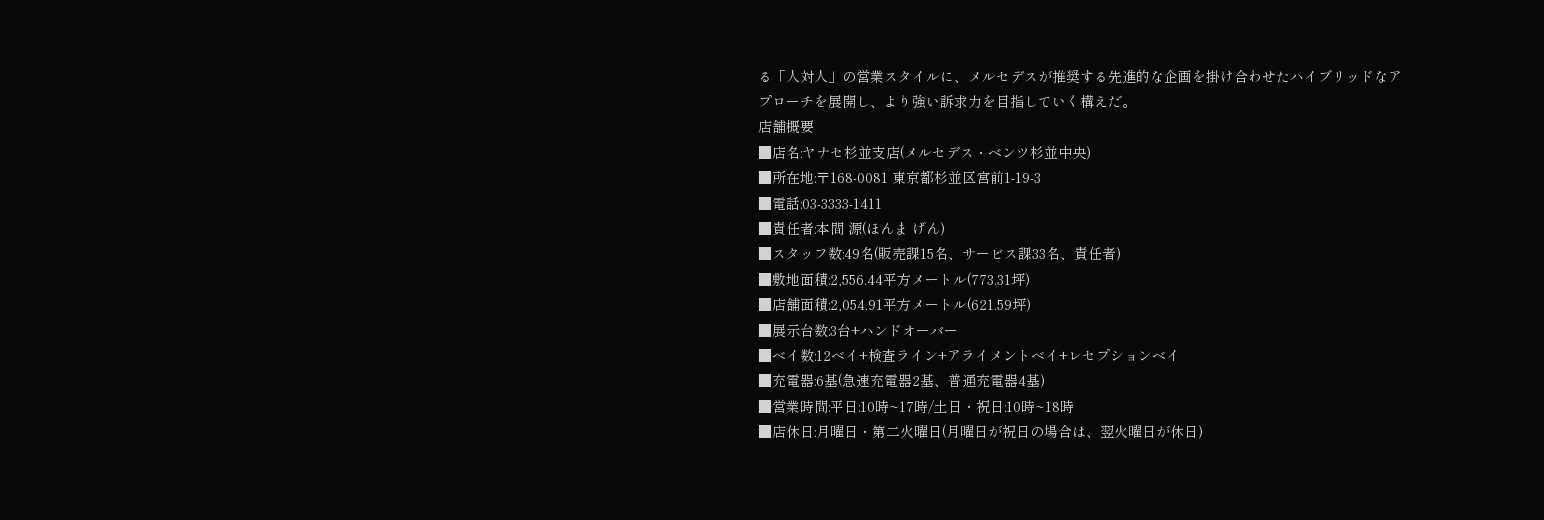る「人対人」の営業スタイルに、メルセデスが推奨する先進的な企画を掛け合わせたハイブリッドなアプローチを展開し、より強い訴求力を目指していく構えだ。
店舗概要
■店名:ヤナセ杉並支店(メルセデス・ベンツ杉並中央)
■所在地:〒168-0081 東京都杉並区宮前1-19-3
■電話:03-3333-1411
■責任者:本間 源(ほんま げん)
■スタッフ数:49名(販売課15名、サービス課33名、責任者)
■敷地面積:2,556.44平方メートル(773.31坪)
■店舗面積:2,054.91平方メートル(621.59坪)
■展示台数:3台+ハンドオーバー
■ベイ数:12ベイ+検査ライン+アライメントベイ+レセプションベイ
■充電器:6基(急速充電器2基、普通充電器4基)
■営業時間:平日:10時~17時/土日・祝日:10時~18時
■店休日:月曜日・第二火曜日(月曜日が祝日の場合は、翌火曜日が休日)